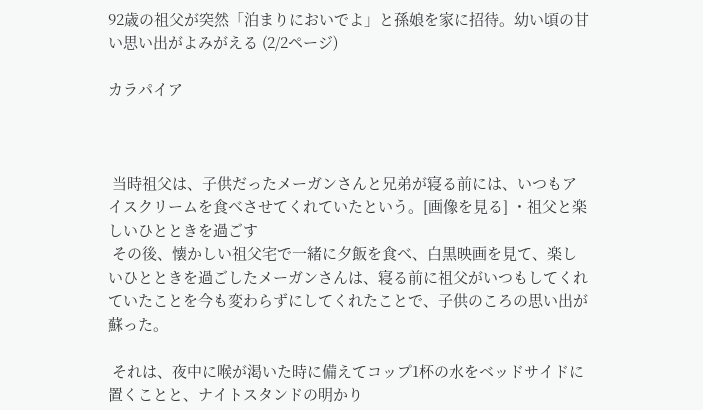92歳の祖父が突然「泊まりにおいでよ」と孫娘を家に招待。幼い頃の甘い思い出がよみがえる (2/2ページ)

カラパイア



 当時祖父は、子供だったメーガンさんと兄弟が寝る前には、いつもアイスクリームを食べさせてくれていたという。[画像を見る] ・祖父と楽しいひとときを過ごす
 その後、懐かしい祖父宅で一緒に夕飯を食べ、白黒映画を見て、楽しいひとときを過ごしたメーガンさんは、寝る前に祖父がいつもしてくれていたことを今も変わらずにしてくれたことで、子供のころの思い出が蘇った。

 それは、夜中に喉が渇いた時に備えてコップ1杯の水をベッドサイドに置くことと、ナイトスタンドの明かり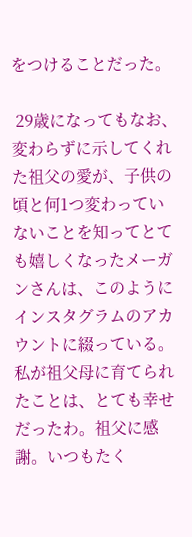をつけることだった。

 29歳になってもなお、変わらずに示してくれた祖父の愛が、子供の頃と何1つ変わっていないことを知ってとても嬉しくなったメーガンさんは、このようにインスタグラムのアカウントに綴っている。
私が祖父母に育てられたことは、とても幸せだったわ。祖父に感謝。いつもたく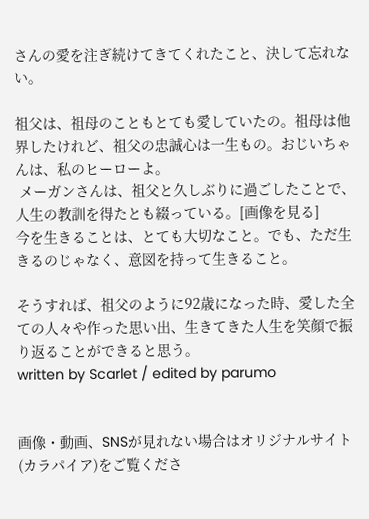さんの愛を注ぎ続けてきてくれたこと、決して忘れない。

祖父は、祖母のこともとても愛していたの。祖母は他界したけれど、祖父の忠誠心は一生もの。おじいちゃんは、私のヒーローよ。
 メーガンさんは、祖父と久しぶりに過ごしたことで、人生の教訓を得たとも綴っている。[画像を見る]
今を生きることは、とても大切なこと。でも、ただ生きるのじゃなく、意図を持って生きること。

そうすれば、祖父のように92歳になった時、愛した全ての人々や作った思い出、生きてきた人生を笑顔で振り返ることができると思う。
written by Scarlet / edited by parumo


画像・動画、SNSが見れない場合はオリジナルサイト(カラパイア)をご覧くださ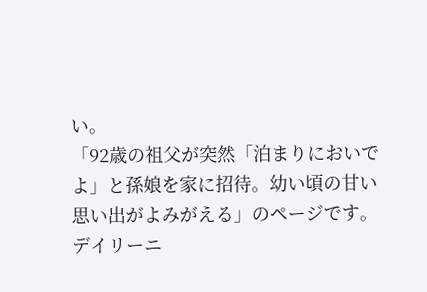い。
「92歳の祖父が突然「泊まりにおいでよ」と孫娘を家に招待。幼い頃の甘い思い出がよみがえる」のページです。デイリーニ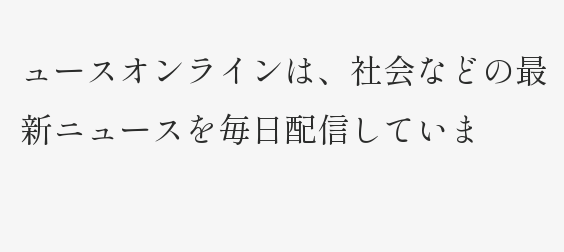ュースオンラインは、社会などの最新ニュースを毎日配信していま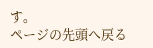す。
ページの先頭へ戻る